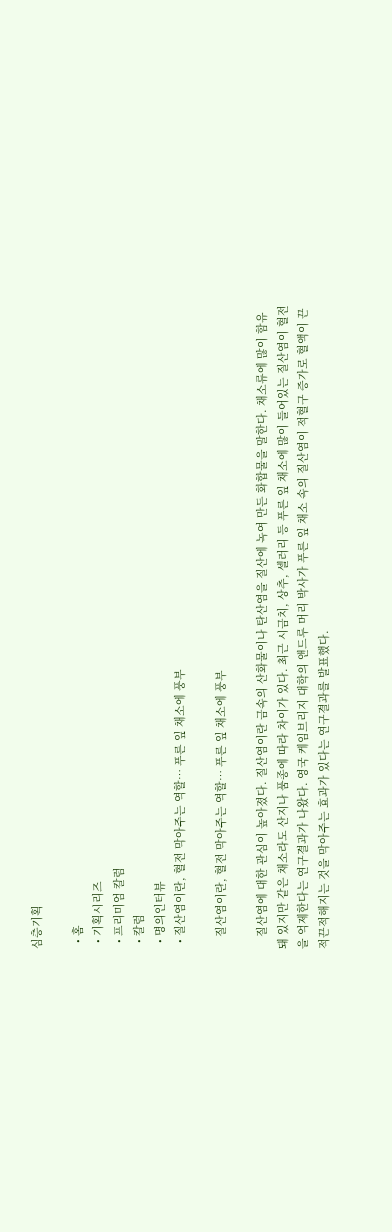심층기획

  • 홈
  • 기획시리즈
  • 프리미엄 칼럼
  • 칼럼
  • 명의인터뷰
  • 질산염이란, 혈전 막아주는 역할… 푸른 잎 채소에 풍부

    질산염이란, 혈전 막아주는 역할… 푸른 잎 채소에 풍부

    질산염에 대한 관심이 높아졌다. 질산염이란 금속의 산화물이나 탄산염을 질산에 녹여 만든 화합물을 말한다. 채소류에 많이 함유돼 있지만 같은 채소라도 산지나 품종에 따라 차이가 있다. 최근 시금치, 상추, 셀러리 등 푸른 잎 채소에 많이 들어있는 질산염이 혈전을 억제한다는 연구결과가 나왔다. 영국 케임브리지 대학의 앤드루 머리 박사가 푸른 잎 채소 속의 질산염이 적혈구 증가로 혈액이 끈적끈적해지는 것을 막아주는 효과가 있다는 연구결과를 발표했다.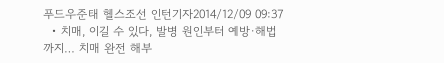푸드우준태 헬스조선 인턴기자2014/12/09 09:37
  • 치매, 이길 수 있다, 발병 원인부터 예방·해법까지… 치매 완전 해부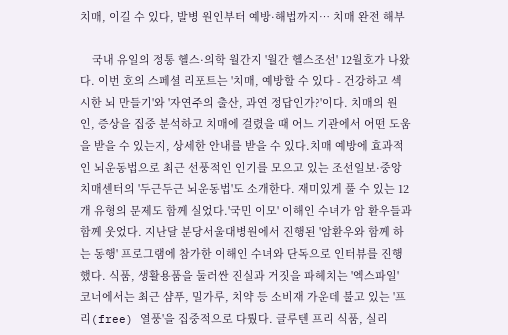치매, 이길 수 있다, 발병 원인부터 예방·해법까지… 치매 완전 해부

    국내 유일의 정통 헬스·의학 월간지 '월간 헬스조선' 12월호가 나왔다. 이번 호의 스페셜 리포트는 '치매, 예방할 수 있다 - 건강하고 섹시한 뇌 만들기'와 '자연주의 출산, 과연 정답인가?'이다. 치매의 원인, 증상을 집중 분석하고 치매에 걸렸을 때 어느 기관에서 어떤 도움을 받을 수 있는지, 상세한 안내를 받을 수 있다.치매 예방에 효과적인 뇌운동법으로 최근 선풍적인 인기를 모으고 있는 조선일보·중앙치매센터의 '두근두근 뇌운동법'도 소개한다. 재미있게 풀 수 있는 12개 유형의 문제도 함께 실었다.'국민 이모' 이해인 수녀가 암 환우들과 함께 웃었다. 지난달 분당서울대병원에서 진행된 '암환우와 함께 하는 동행' 프로그램에 참가한 이해인 수녀와 단독으로 인터뷰를 진행했다. 식품, 생활용품을 둘러싼 진실과 거짓을 파헤치는 '엑스파일' 코너에서는 최근 샴푸, 밀가루, 치약 등 소비재 가운데 불고 있는 '프리(free) 열풍'을 집중적으로 다뤘다. 글루텐 프리 식품, 실리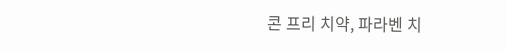콘 프리 치약, 파라벤 치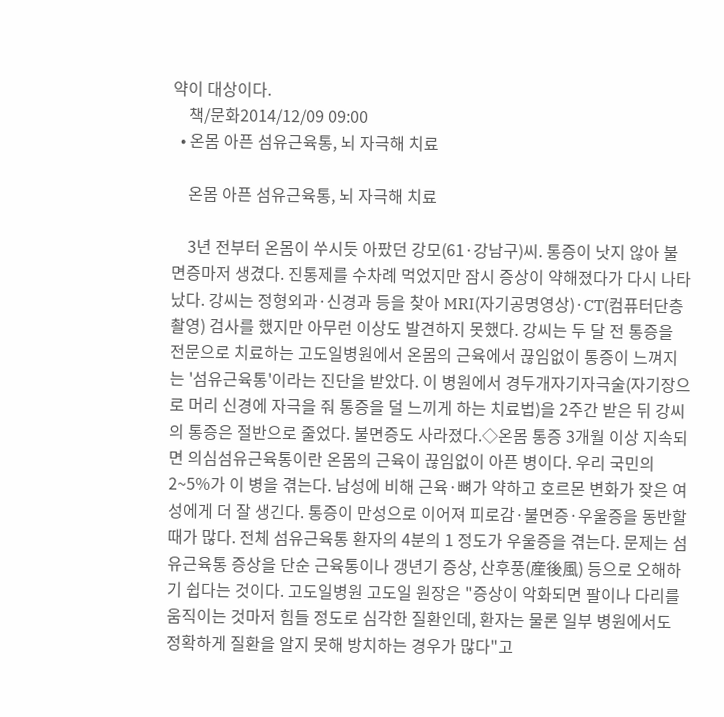약이 대상이다.
    책/문화2014/12/09 09:00
  • 온몸 아픈 섬유근육통, 뇌 자극해 치료

    온몸 아픈 섬유근육통, 뇌 자극해 치료

    3년 전부터 온몸이 쑤시듯 아팠던 강모(61·강남구)씨. 통증이 낫지 않아 불면증마저 생겼다. 진통제를 수차례 먹었지만 잠시 증상이 약해졌다가 다시 나타났다. 강씨는 정형외과·신경과 등을 찾아 MRI(자기공명영상)·CT(컴퓨터단층촬영) 검사를 했지만 아무런 이상도 발견하지 못했다. 강씨는 두 달 전 통증을 전문으로 치료하는 고도일병원에서 온몸의 근육에서 끊임없이 통증이 느껴지는 '섬유근육통'이라는 진단을 받았다. 이 병원에서 경두개자기자극술(자기장으로 머리 신경에 자극을 줘 통증을 덜 느끼게 하는 치료법)을 2주간 받은 뒤 강씨의 통증은 절반으로 줄었다. 불면증도 사라졌다.◇온몸 통증 3개월 이상 지속되면 의심섬유근육통이란 온몸의 근육이 끊임없이 아픈 병이다. 우리 국민의 2~5%가 이 병을 겪는다. 남성에 비해 근육·뼈가 약하고 호르몬 변화가 잦은 여성에게 더 잘 생긴다. 통증이 만성으로 이어져 피로감·불면증·우울증을 동반할 때가 많다. 전체 섬유근육통 환자의 4분의 1 정도가 우울증을 겪는다. 문제는 섬유근육통 증상을 단순 근육통이나 갱년기 증상, 산후풍(産後風) 등으로 오해하기 쉽다는 것이다. 고도일병원 고도일 원장은 "증상이 악화되면 팔이나 다리를 움직이는 것마저 힘들 정도로 심각한 질환인데, 환자는 물론 일부 병원에서도 정확하게 질환을 알지 못해 방치하는 경우가 많다"고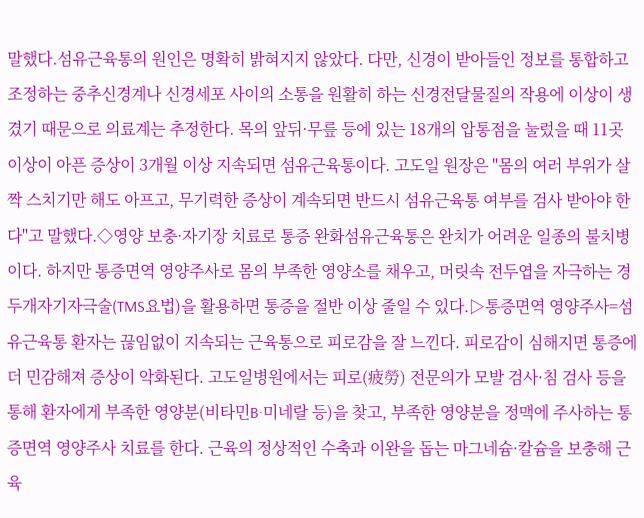말했다.섬유근육통의 원인은 명확히 밝혀지지 않았다. 다만, 신경이 받아들인 정보를 통합하고 조정하는 중추신경계나 신경세포 사이의 소통을 원활히 하는 신경전달물질의 작용에 이상이 생겼기 때문으로 의료계는 추정한다. 목의 앞뒤·무릎 등에 있는 18개의 압통점을 눌렀을 때 11곳 이상이 아픈 증상이 3개월 이상 지속되면 섬유근육통이다. 고도일 원장은 "몸의 여러 부위가 살짝 스치기만 해도 아프고, 무기력한 증상이 계속되면 반드시 섬유근육통 여부를 검사 받아야 한다"고 말했다.◇영양 보충·자기장 치료로 통증 완화섬유근육통은 완치가 어려운 일종의 불치병이다. 하지만 통증면역 영양주사로 몸의 부족한 영양소를 채우고, 머릿속 전두엽을 자극하는 경두개자기자극술(TMS요법)을 활용하면 통증을 절반 이상 줄일 수 있다.▷통증면역 영양주사=섬유근육통 환자는 끊임없이 지속되는 근육통으로 피로감을 잘 느낀다. 피로감이 심해지면 통증에 더 민감해져 증상이 악화된다. 고도일병원에서는 피로(疲勞) 전문의가 모발 검사·침 검사 등을 통해 환자에게 부족한 영양분(비타민B·미네랄 등)을 찾고, 부족한 영양분을 정맥에 주사하는 통증면역 영양주사 치료를 한다. 근육의 정상적인 수축과 이완을 돕는 마그네슘·칼슘을 보충해 근육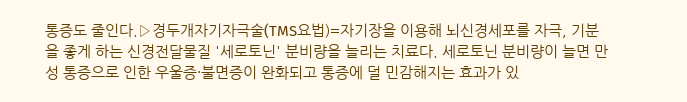통증도 줄인다.▷경두개자기자극술(TMS요법)=자기장을 이용해 뇌신경세포를 자극, 기분을 좋게 하는 신경전달물질 '세로토닌' 분비량을 늘리는 치료다. 세로토닌 분비량이 늘면 만성 통증으로 인한 우울증·불면증이 완화되고 통증에 덜 민감해지는 효과가 있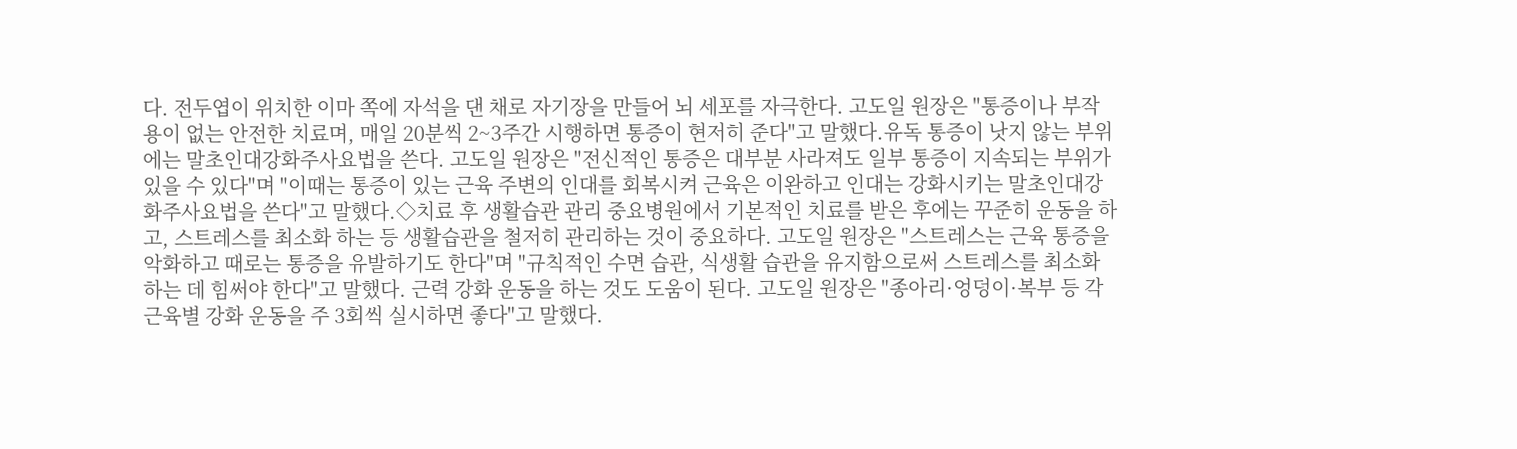다. 전두엽이 위치한 이마 쪽에 자석을 댄 채로 자기장을 만들어 뇌 세포를 자극한다. 고도일 원장은 "통증이나 부작용이 없는 안전한 치료며, 매일 20분씩 2~3주간 시행하면 통증이 현저히 준다"고 말했다.유독 통증이 낫지 않는 부위에는 말초인대강화주사요법을 쓴다. 고도일 원장은 "전신적인 통증은 대부분 사라져도 일부 통증이 지속되는 부위가 있을 수 있다"며 "이때는 통증이 있는 근육 주변의 인대를 회복시켜 근육은 이완하고 인대는 강화시키는 말초인대강화주사요법을 쓴다"고 말했다.◇치료 후 생활습관 관리 중요병원에서 기본적인 치료를 받은 후에는 꾸준히 운동을 하고, 스트레스를 최소화 하는 등 생활습관을 철저히 관리하는 것이 중요하다. 고도일 원장은 "스트레스는 근육 통증을 악화하고 때로는 통증을 유발하기도 한다"며 "규칙적인 수면 습관, 식생활 습관을 유지함으로써 스트레스를 최소화하는 데 힘써야 한다"고 말했다. 근력 강화 운동을 하는 것도 도움이 된다. 고도일 원장은 "종아리·엉덩이·복부 등 각 근육별 강화 운동을 주 3회씩 실시하면 좋다"고 말했다.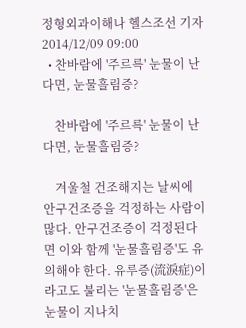정형외과이해나 헬스조선 기자2014/12/09 09:00
  • 찬바람에 '주르륵' 눈물이 난다면, 눈물흘림증?

    찬바람에 '주르륵' 눈물이 난다면, 눈물흘림증?

    겨울철 건조해지는 날씨에 안구건조증을 걱정하는 사람이 많다. 안구건조증이 걱정된다면 이와 함께 '눈물흘림증'도 유의해야 한다. 유루증(流淚症)이라고도 불리는 '눈물흘림증'은 눈물이 지나치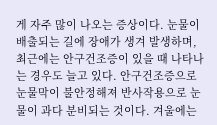게 자주 많이 나오는 증상이다. 눈물이 배출되는 길에 장애가 생겨 발생하며, 최근에는 안구건조증이 있을 때 나타나는 경우도 늘고 있다. 안구건조증으로 눈물막이 불안정해져 반사작용으로 눈물이 과다 분비되는 것이다. 겨울에는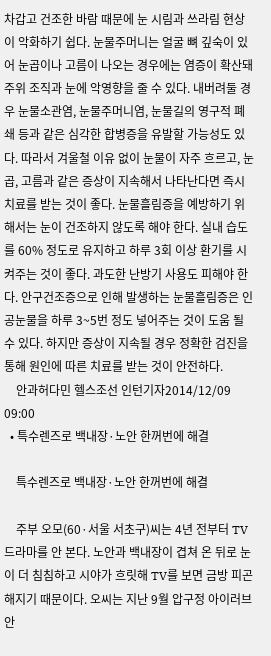차갑고 건조한 바람 때문에 눈 시림과 쓰라림 현상이 악화하기 쉽다. 눈물주머니는 얼굴 뼈 깊숙이 있어 눈곱이나 고름이 나오는 경우에는 염증이 확산돼 주위 조직과 눈에 악영향을 줄 수 있다. 내버려둘 경우 눈물소관염, 눈물주머니염, 눈물길의 영구적 폐쇄 등과 같은 심각한 합병증을 유발할 가능성도 있다. 따라서 겨울철 이유 없이 눈물이 자주 흐르고, 눈곱, 고름과 같은 증상이 지속해서 나타난다면 즉시 치료를 받는 것이 좋다. 눈물흘림증을 예방하기 위해서는 눈이 건조하지 않도록 해야 한다. 실내 습도를 60% 정도로 유지하고 하루 3회 이상 환기를 시켜주는 것이 좋다. 과도한 난방기 사용도 피해야 한다. 안구건조증으로 인해 발생하는 눈물흘림증은 인공눈물을 하루 3~5번 정도 넣어주는 것이 도움 될 수 있다. 하지만 증상이 지속될 경우 정확한 검진을 통해 원인에 따른 치료를 받는 것이 안전하다.
    안과허다민 헬스조선 인턴기자2014/12/09 09:00
  • 특수렌즈로 백내장·노안 한꺼번에 해결

    특수렌즈로 백내장·노안 한꺼번에 해결

    주부 오모(60·서울 서초구)씨는 4년 전부터 TV 드라마를 안 본다. 노안과 백내장이 겹쳐 온 뒤로 눈이 더 침침하고 시야가 흐릿해 TV를 보면 금방 피곤해지기 때문이다. 오씨는 지난 9월 압구정 아이러브안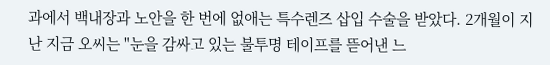과에서 백내장과 노안을 한 번에 없애는 특수렌즈 삽입 수술을 받았다. 2개월이 지난 지금 오씨는 "눈을 감싸고 있는 불투명 테이프를 뜯어낸 느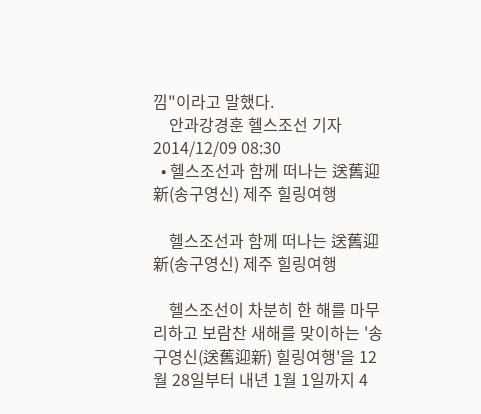낌"이라고 말했다.
    안과강경훈 헬스조선 기자2014/12/09 08:30
  • 헬스조선과 함께 떠나는 送舊迎新(송구영신) 제주 힐링여행

    헬스조선과 함께 떠나는 送舊迎新(송구영신) 제주 힐링여행

    헬스조선이 차분히 한 해를 마무리하고 보람찬 새해를 맞이하는 '송구영신(送舊迎新) 힐링여행'을 12월 28일부터 내년 1월 1일까지 4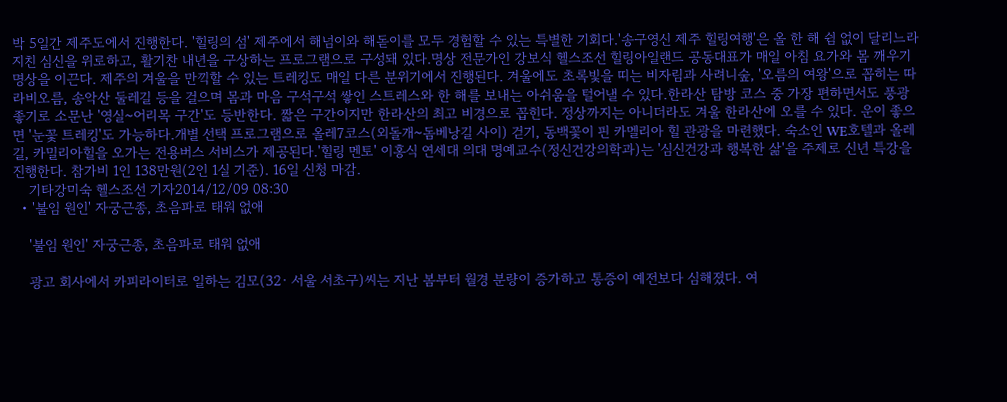박 5일간 제주도에서 진행한다. '힐링의 섬' 제주에서 해넘이와 해돋이를 모두 경험할 수 있는 특별한 기회다.'송구영신 제주 힐링여행'은 올 한 해 쉼 없이 달리느라 지친 심신을 위로하고, 활기찬 내년을 구상하는 프로그램으로 구성돼 있다.명상 전문가인 강보식 헬스조선 힐링아일랜드 공동대표가 매일 아침 요가와 몸 깨우기 명상을 이끈다. 제주의 겨울을 만끽할 수 있는 트레킹도 매일 다른 분위기에서 진행된다. 겨울에도 초록빛을 띠는 비자림과 사려니숲, '오름의 여왕'으로 꼽히는 따라비오름, 송악산 둘레길 등을 걸으며 몸과 마음 구석구석 쌓인 스트레스와 한 해를 보내는 아쉬움을 털어낼 수 있다.한라산 탐방 코스 중 가장 편하면서도 풍광 좋기로 소문난 '영실~어리목 구간'도 등반한다. 짧은 구간이지만 한라산의 최고 비경으로 꼽힌다. 정상까지는 아니더라도 겨울 한라산에 오를 수 있다. 운이 좋으면 '눈꽃 트레킹'도 가능하다.개별 선택 프로그램으로 올레7코스(외돌개~돔베낭길 사이) 걷기, 동백꽃이 핀 카멜리아 힐 관광을 마련했다. 숙소인 WE호텔과 올레길, 카밀리아힐을 오가는 전용버스 서비스가 제공된다.'힐링 멘토' 이홍식 연세대 의대 명예교수(정신건강의학과)는 '심신건강과 행복한 삶'을 주제로 신년 특강을 진행한다. 참가비 1인 138만원(2인 1실 기준). 16일 신청 마감.
    기타강미숙 헬스조선 기자2014/12/09 08:30
  • '불임 원인' 자궁근종, 초음파로 태워 없애

    '불임 원인' 자궁근종, 초음파로 태워 없애

    광고 회사에서 카피라이터로 일하는 김모(32· 서울 서초구)씨는 지난 봄부터 월경 분량이 증가하고 통증이 예전보다 심해졌다. 여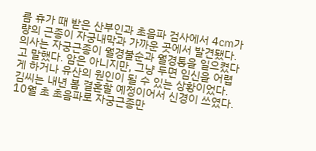름 휴가 때 받은 산부인과 초음파 검사에서 4㎝가량의 근종이 자궁내막과 가까운 곳에서 발견됐다. 의사는 자궁근종이 월경불순과 월경통을 일으켰다고 말했다. 암은 아니지만, 그냥 두면 임신을 어렵게 하거나 유산의 원인이 될 수 있는 상황이었다. 김씨는 내년 봄 결혼할 예정이어서 신경이 쓰였다. 10월 초 초음파로 자궁근종만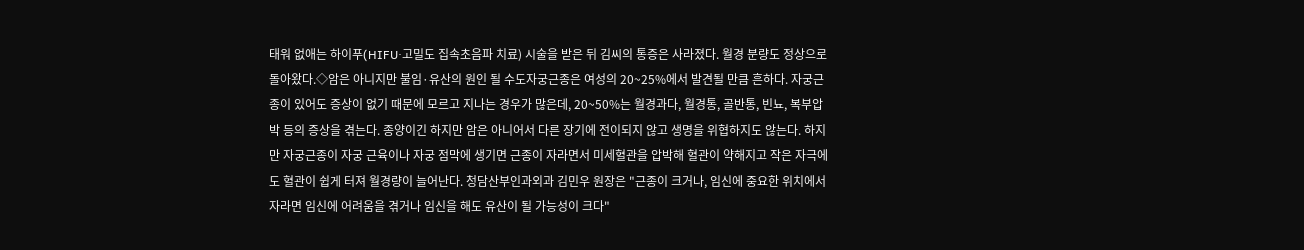태워 없애는 하이푸(HIFU·고밀도 집속초음파 치료) 시술을 받은 뒤 김씨의 통증은 사라졌다. 월경 분량도 정상으로 돌아왔다.◇암은 아니지만 불임·유산의 원인 될 수도자궁근종은 여성의 20~25%에서 발견될 만큼 흔하다. 자궁근종이 있어도 증상이 없기 때문에 모르고 지나는 경우가 많은데, 20~50%는 월경과다, 월경통, 골반통, 빈뇨, 복부압박 등의 증상을 겪는다. 종양이긴 하지만 암은 아니어서 다른 장기에 전이되지 않고 생명을 위협하지도 않는다. 하지만 자궁근종이 자궁 근육이나 자궁 점막에 생기면 근종이 자라면서 미세혈관을 압박해 혈관이 약해지고 작은 자극에도 혈관이 쉽게 터져 월경량이 늘어난다. 청담산부인과외과 김민우 원장은 "근종이 크거나, 임신에 중요한 위치에서 자라면 임신에 어려움을 겪거나 임신을 해도 유산이 될 가능성이 크다"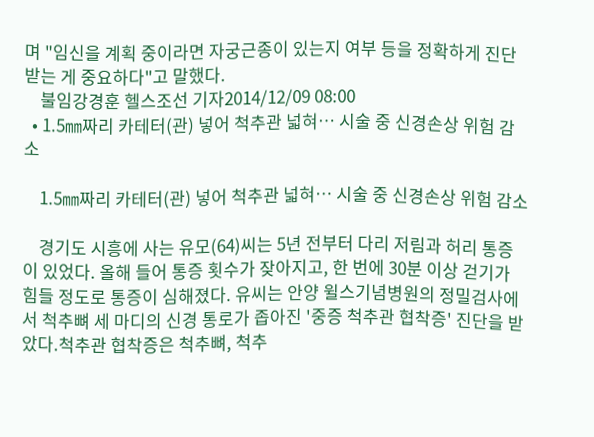며 "임신을 계획 중이라면 자궁근종이 있는지 여부 등을 정확하게 진단받는 게 중요하다"고 말했다.
    불임강경훈 헬스조선 기자2014/12/09 08:00
  • 1.5㎜짜리 카테터(관) 넣어 척추관 넓혀… 시술 중 신경손상 위험 감소

    1.5㎜짜리 카테터(관) 넣어 척추관 넓혀… 시술 중 신경손상 위험 감소

    경기도 시흥에 사는 유모(64)씨는 5년 전부터 다리 저림과 허리 통증이 있었다. 올해 들어 통증 횟수가 잦아지고, 한 번에 30분 이상 걷기가 힘들 정도로 통증이 심해졌다. 유씨는 안양 윌스기념병원의 정밀검사에서 척추뼈 세 마디의 신경 통로가 좁아진 '중증 척추관 협착증' 진단을 받았다.척추관 협착증은 척추뼈, 척추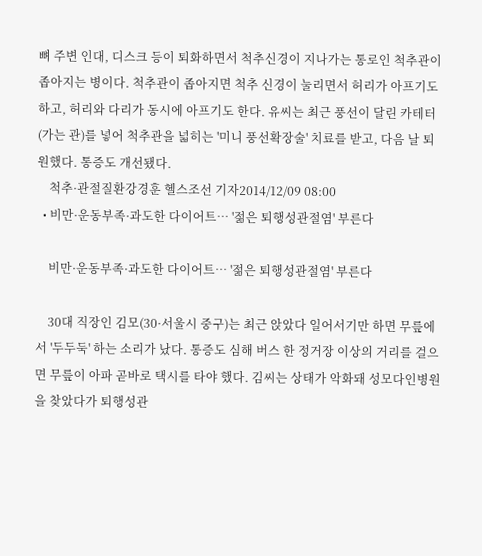뼈 주변 인대, 디스크 등이 퇴화하면서 척추신경이 지나가는 통로인 척추관이 좁아지는 병이다. 척추관이 좁아지면 척추 신경이 눌리면서 허리가 아프기도 하고, 허리와 다리가 동시에 아프기도 한다. 유씨는 최근 풍선이 달린 카테터(가는 관)를 넣어 척추관을 넓히는 '미니 풍선확장술' 치료를 받고, 다음 날 퇴원했다. 통증도 개선됐다.
    척추·관절질환강경훈 헬스조선 기자2014/12/09 08:00
  • 비만·운동부족·과도한 다이어트… '젊은 퇴행성관절염' 부른다

    비만·운동부족·과도한 다이어트… '젊은 퇴행성관절염' 부른다

    30대 직장인 김모(30·서울시 중구)는 최근 앉았다 일어서기만 하면 무릎에서 '두두둑' 하는 소리가 났다. 통증도 심해 버스 한 정거장 이상의 거리를 걸으면 무릎이 아파 곧바로 택시를 타야 했다. 김씨는 상태가 악화돼 성모다인병원을 찾았다가 퇴행성관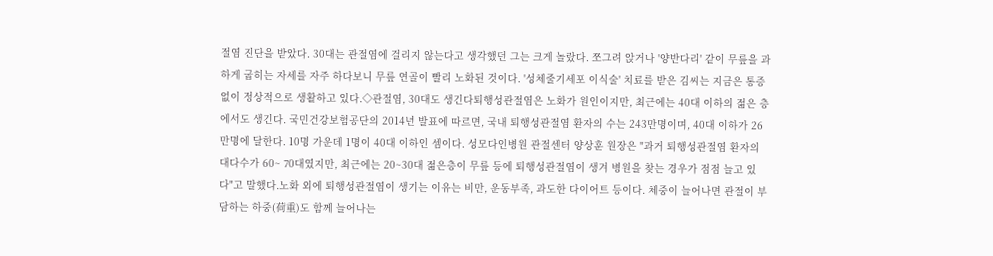절염 진단을 받았다. 30대는 관절염에 걸리지 않는다고 생각했던 그는 크게 놀랐다. 쪼그려 앉거나 '양반다리' 같이 무릎을 과하게 굽히는 자세를 자주 하다보니 무릎 연골이 빨리 노화된 것이다. '성체줄기세포 이식술' 치료를 받은 김씨는 지금은 통증 없이 정상적으로 생활하고 있다.◇관절염, 30대도 생긴다퇴행성관절염은 노화가 원인이지만, 최근에는 40대 이하의 젊은 층에서도 생긴다. 국민건강보험공단의 2014년 발표에 따르면, 국내 퇴행성관절염 환자의 수는 243만명이며, 40대 이하가 26만명에 달한다. 10명 가운데 1명이 40대 이하인 셈이다. 성모다인병원 관절센터 양상훈 원장은 "과거 퇴행성관절염 환자의 대다수가 60~ 70대였지만, 최근에는 20~30대 젊은층이 무릎 등에 퇴행성관절염이 생겨 병원을 찾는 경우가 점점 늘고 있다"고 말했다.노화 외에 퇴행성관절염이 생기는 이유는 비만, 운동부족, 과도한 다이어트 등이다. 체중이 늘어나면 관절이 부담하는 하중(荷重)도 함께 늘어나는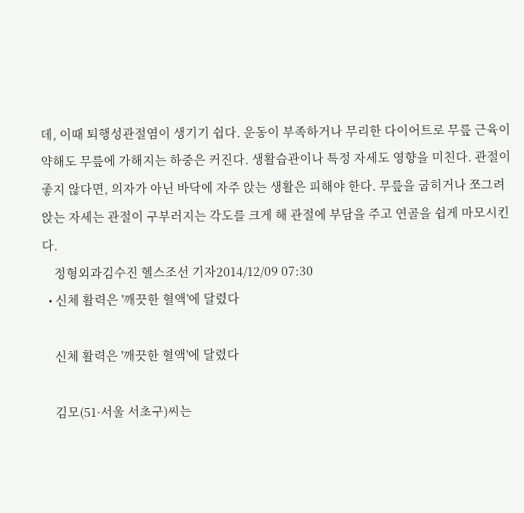데, 이때 퇴행성관절염이 생기기 쉽다. 운동이 부족하거나 무리한 다이어트로 무릎 근육이 약해도 무릎에 가해지는 하중은 커진다. 생활습관이나 특정 자세도 영향을 미친다. 관절이 좋지 않다면, 의자가 아닌 바닥에 자주 앉는 생활은 피해야 한다. 무릎을 굽히거나 쪼그려 앉는 자세는 관절이 구부러지는 각도를 크게 해 관절에 부담을 주고 연골을 쉽게 마모시킨다.
    정형외과김수진 헬스조선 기자2014/12/09 07:30
  • 신체 활력은 '깨끗한 혈액'에 달렸다

    신체 활력은 '깨끗한 혈액'에 달렸다

    김모(51·서울 서초구)씨는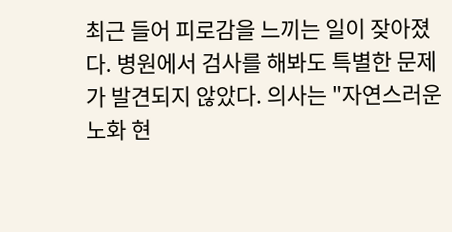최근 들어 피로감을 느끼는 일이 잦아졌다. 병원에서 검사를 해봐도 특별한 문제가 발견되지 않았다. 의사는 "자연스러운 노화 현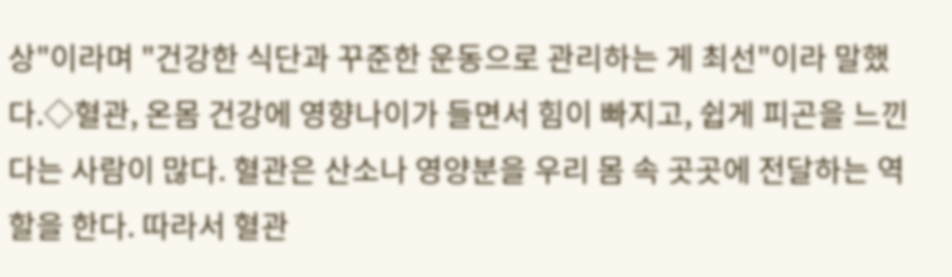상"이라며 "건강한 식단과 꾸준한 운동으로 관리하는 게 최선"이라 말했다.◇혈관, 온몸 건강에 영향나이가 들면서 힘이 빠지고, 쉽게 피곤을 느낀다는 사람이 많다. 혈관은 산소나 영양분을 우리 몸 속 곳곳에 전달하는 역할을 한다. 따라서 혈관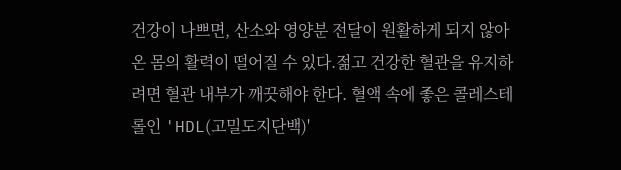건강이 나쁘면, 산소와 영양분 전달이 원활하게 되지 않아 온 몸의 활력이 떨어질 수 있다.젊고 건강한 혈관을 유지하려면 혈관 내부가 깨끗해야 한다. 혈액 속에 좋은 콜레스테롤인 'HDL(고밀도지단백)'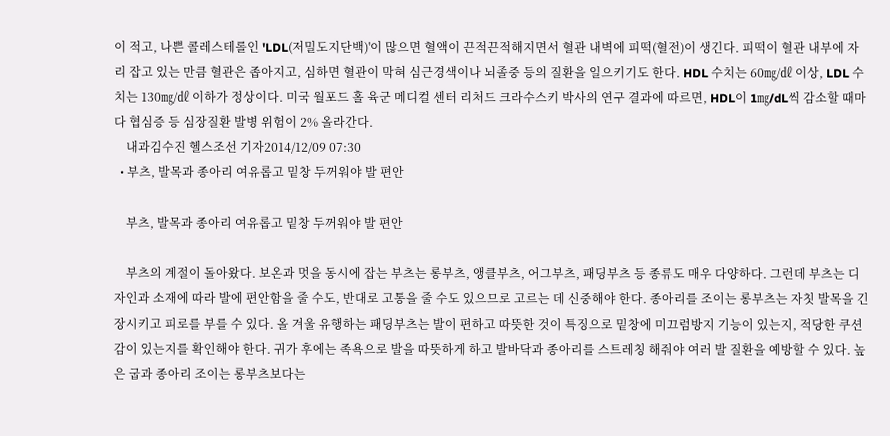이 적고, 나쁜 콜레스테롤인 'LDL(저밀도지단백)'이 많으면 혈액이 끈적끈적해지면서 혈관 내벽에 피떡(혈전)이 생긴다. 피떡이 혈관 내부에 자리 잡고 있는 만큼 혈관은 좁아지고, 심하면 혈관이 막혀 심근경색이나 뇌졸중 등의 질환을 일으키기도 한다. HDL 수치는 60㎎/㎗ 이상, LDL 수치는 130㎎/㎗ 이하가 정상이다. 미국 월포드 홀 육군 메디컬 센터 리처드 크라수스키 박사의 연구 결과에 따르면, HDL이 1㎎/dL씩 감소할 때마다 협심증 등 심장질환 발병 위험이 2% 올라간다.
    내과김수진 헬스조선 기자2014/12/09 07:30
  • 부츠, 발목과 종아리 여유롭고 밑창 두꺼워야 발 편안

    부츠, 발목과 종아리 여유롭고 밑창 두꺼워야 발 편안

    부츠의 계절이 돌아왔다. 보온과 멋을 동시에 잡는 부츠는 롱부츠, 앵클부츠, 어그부츠, 패딩부츠 등 종류도 매우 다양하다. 그런데 부츠는 디자인과 소재에 따라 발에 편안함을 줄 수도, 반대로 고통을 줄 수도 있으므로 고르는 데 신중해야 한다. 종아리를 조이는 롱부츠는 자칫 발목을 긴장시키고 피로를 부를 수 있다. 올 겨울 유행하는 패딩부츠는 발이 편하고 따뜻한 것이 특징으로 밑창에 미끄럼방지 기능이 있는지, 적당한 쿠션감이 있는지를 확인해야 한다. 귀가 후에는 족욕으로 발을 따뜻하게 하고 발바닥과 종아리를 스트레칭 해줘야 여러 발 질환을 예방할 수 있다. 높은 굽과 종아리 조이는 롱부츠보다는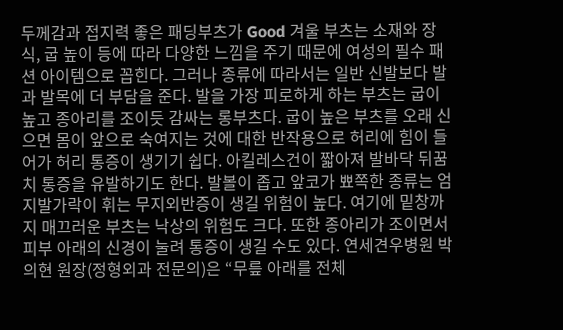두께감과 접지력 좋은 패딩부츠가 Good 겨울 부츠는 소재와 장식, 굽 높이 등에 따라 다양한 느낌을 주기 때문에 여성의 필수 패션 아이템으로 꼽힌다. 그러나 종류에 따라서는 일반 신발보다 발과 발목에 더 부담을 준다. 발을 가장 피로하게 하는 부츠는 굽이 높고 종아리를 조이듯 감싸는 롱부츠다. 굽이 높은 부츠를 오래 신으면 몸이 앞으로 숙여지는 것에 대한 반작용으로 허리에 힘이 들어가 허리 통증이 생기기 쉽다. 아킬레스건이 짧아져 발바닥 뒤꿈치 통증을 유발하기도 한다. 발볼이 좁고 앞코가 뾰쪽한 종류는 엄지발가락이 휘는 무지외반증이 생길 위험이 높다. 여기에 밑창까지 매끄러운 부츠는 낙상의 위험도 크다. 또한 종아리가 조이면서 피부 아래의 신경이 눌려 통증이 생길 수도 있다. 연세견우병원 박의현 원장(정형외과 전문의)은 “무릎 아래를 전체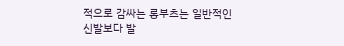적으로 감싸는 롱부츠는 일반적인 신발보다 발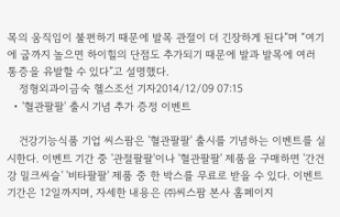목의 움직임이 불편하기 때문에 발목 관절이 더 긴장하게 된다”며 “여기에 굽까지 높으면 하이힐의 단점도 추가되기 때문에 발과 발목에 여러 통증을 유발할 수 있다”고 설명했다.
    정형외과이금숙 헬스조선 기자2014/12/09 07:15
  • '혈관팔팔' 출시 기념 추가 증정 이벤트

    건강기능식품 기업 씨스팜은 '혈관팔팔' 출시를 기념하는 이벤트를 실시한다. 이벤트 기간 중 '관절팔팔'이나 '혈관팔팔' 제품을 구매하면 '간건강 밀크씨슬' '비타팔팔' 제품 중 한 박스를 무료로 받을 수 있다. 이벤트 기간은 12일까지며, 자세한 내용은 ㈜씨스팜 본사 홈페이지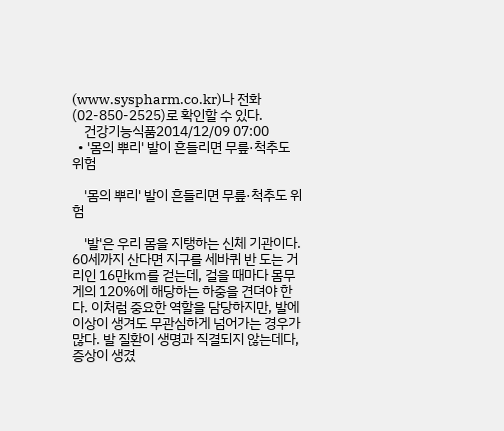(www.syspharm.co.kr)나 전화(02-850-2525)로 확인할 수 있다.
    건강기능식품2014/12/09 07:00
  • '몸의 뿌리' 발이 흔들리면 무릎·척추도 위험

    '몸의 뿌리' 발이 흔들리면 무릎·척추도 위험

    '발'은 우리 몸을 지탱하는 신체 기관이다. 60세까지 산다면 지구를 세바퀴 반 도는 거리인 16만㎞를 걷는데, 걸을 때마다 몸무게의 120%에 해당하는 하중을 견뎌야 한다. 이처럼 중요한 역할을 담당하지만, 발에 이상이 생겨도 무관심하게 넘어가는 경우가 많다. 발 질환이 생명과 직결되지 않는데다, 증상이 생겼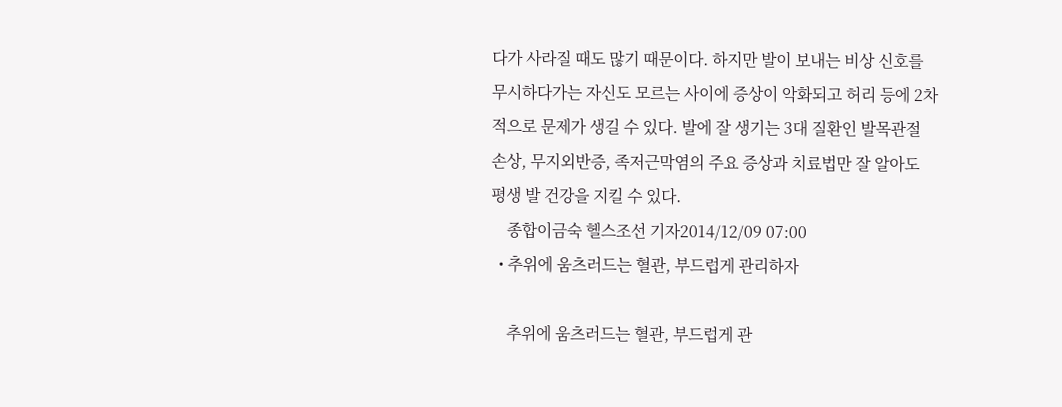다가 사라질 때도 많기 때문이다. 하지만 발이 보내는 비상 신호를 무시하다가는 자신도 모르는 사이에 증상이 악화되고 허리 등에 2차적으로 문제가 생길 수 있다. 발에 잘 생기는 3대 질환인 발목관절 손상, 무지외반증, 족저근막염의 주요 증상과 치료법만 잘 알아도 평생 발 건강을 지킬 수 있다.
    종합이금숙 헬스조선 기자2014/12/09 07:00
  • 추위에 움츠러드는 혈관, 부드럽게 관리하자

    추위에 움츠러드는 혈관, 부드럽게 관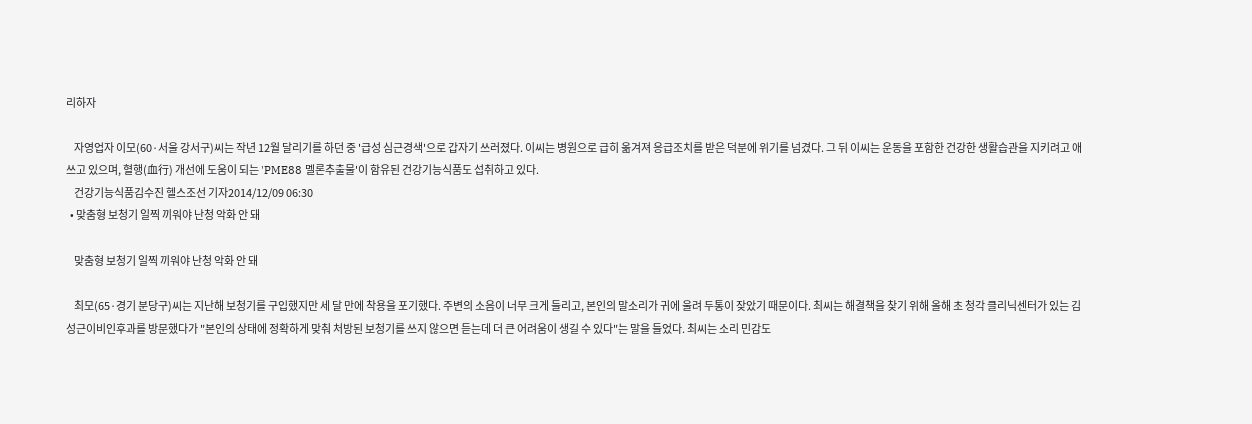리하자

    자영업자 이모(60·서울 강서구)씨는 작년 12월 달리기를 하던 중 '급성 심근경색'으로 갑자기 쓰러졌다. 이씨는 병원으로 급히 옮겨져 응급조치를 받은 덕분에 위기를 넘겼다. 그 뒤 이씨는 운동을 포함한 건강한 생활습관을 지키려고 애쓰고 있으며, 혈행(血行) 개선에 도움이 되는 'PME88 멜론추출물'이 함유된 건강기능식품도 섭취하고 있다.
    건강기능식품김수진 헬스조선 기자2014/12/09 06:30
  • 맞춤형 보청기 일찍 끼워야 난청 악화 안 돼

    맞춤형 보청기 일찍 끼워야 난청 악화 안 돼

    최모(65·경기 분당구)씨는 지난해 보청기를 구입했지만 세 달 만에 착용을 포기했다. 주변의 소음이 너무 크게 들리고, 본인의 말소리가 귀에 울려 두통이 잦았기 때문이다. 최씨는 해결책을 찾기 위해 올해 초 청각 클리닉센터가 있는 김성근이비인후과를 방문했다가 "본인의 상태에 정확하게 맞춰 처방된 보청기를 쓰지 않으면 듣는데 더 큰 어려움이 생길 수 있다"는 말을 들었다. 최씨는 소리 민감도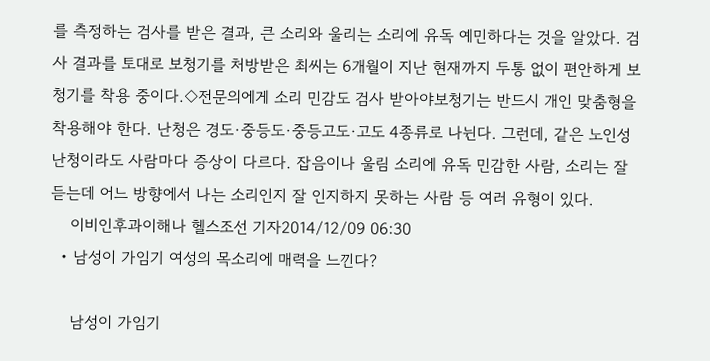를 측정하는 검사를 받은 결과, 큰 소리와 울리는 소리에 유독 예민하다는 것을 알았다. 검사 결과를 토대로 보청기를 처방받은 최씨는 6개월이 지난 현재까지 두통 없이 편안하게 보청기를 착용 중이다.◇전문의에게 소리 민감도 검사 받아야보청기는 반드시 개인 맞춤형을 착용해야 한다. 난청은 경도·중등도·중등고도·고도 4종류로 나뉜다. 그런데, 같은 노인성 난청이라도 사람마다 증상이 다르다. 잡음이나 울림 소리에 유독 민감한 사람, 소리는 잘 듣는데 어느 방향에서 나는 소리인지 잘 인지하지 못하는 사람 등 여러 유형이 있다.
    이비인후과이해나 헬스조선 기자2014/12/09 06:30
  • 남성이 가임기 여성의 목소리에 매력을 느낀다?

    남성이 가임기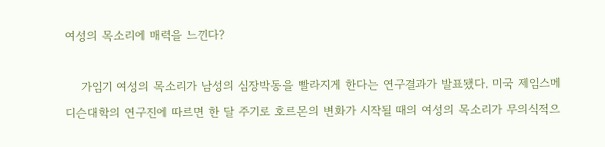여성의 목소리에 매력을 느낀다?

    가임기 여성의 목소리가 남성의 심장박동을 빨라지게 한다는 연구결과가 발표됐다. 미국 제임스메디슨대학의 연구진에 따르면 한 달 주기로 호르몬의 변화가 시작될 때의 여성의 목소리가 무의식적으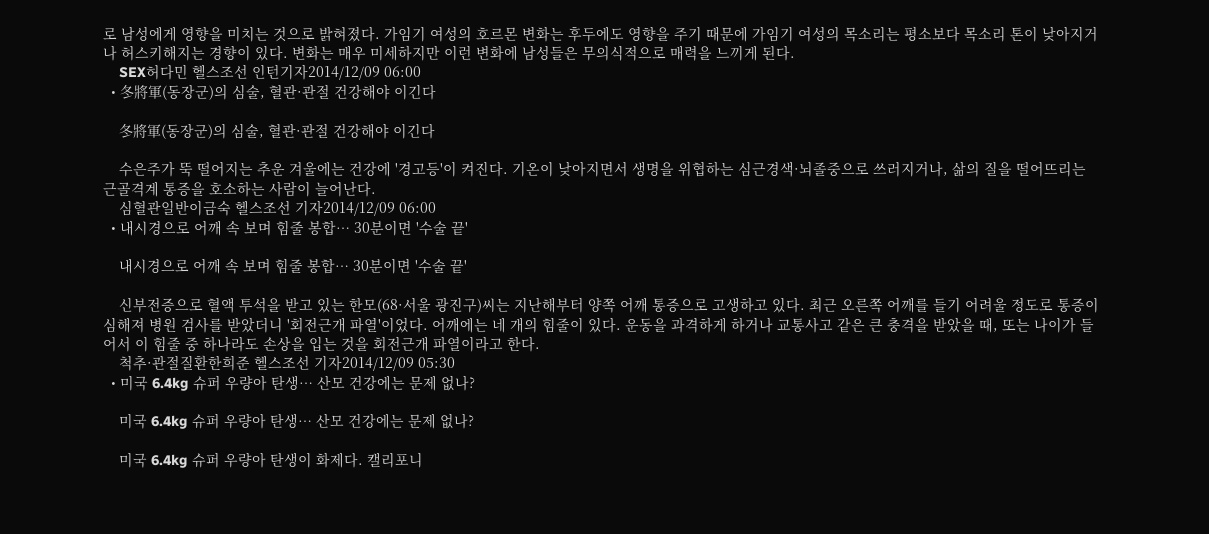로 남성에게 영향을 미치는 것으로 밝혀졌다. 가임기 여성의 호르몬 변화는 후두에도 영향을 주기 때문에 가임기 여성의 목소리는 평소보다 목소리 톤이 낮아지거나 허스키해지는 경향이 있다. 변화는 매우 미세하지만 이런 변화에 남성들은 무의식적으로 매력을 느끼게 된다.
    SEX허다민 헬스조선 인턴기자2014/12/09 06:00
  • 冬將軍(동장군)의 심술, 혈관·관절 건강해야 이긴다

    冬將軍(동장군)의 심술, 혈관·관절 건강해야 이긴다

    수은주가 뚝 떨어지는 추운 겨울에는 건강에 '경고등'이 켜진다. 기온이 낮아지면서 생명을 위협하는 심근경색·뇌졸중으로 쓰러지거나, 삶의 질을 떨어뜨리는 근골격계 통증을 호소하는 사람이 늘어난다.
    심혈관일반이금숙 헬스조선 기자2014/12/09 06:00
  • 내시경으로 어깨 속 보며 힘줄 봉합… 30분이면 '수술 끝'

    내시경으로 어깨 속 보며 힘줄 봉합… 30분이면 '수술 끝'

    신부전증으로 혈액 투석을 받고 있는 한모(68·서울 광진구)씨는 지난해부터 양쪽 어깨 통증으로 고생하고 있다. 최근 오른쪽 어깨를 들기 어려울 정도로 통증이 심해져 병원 검사를 받았더니 '회전근개 파열'이었다. 어깨에는 네 개의 힘줄이 있다. 운동을 과격하게 하거나 교통사고 같은 큰 충격을 받았을 때, 또는 나이가 들어서 이 힘줄 중 하나라도 손상을 입는 것을 회전근개 파열이라고 한다.
    척추·관절질환한희준 헬스조선 기자2014/12/09 05:30
  • 미국 6.4kg 슈퍼 우량아 탄생… 산모 건강에는 문제 없나?

    미국 6.4kg 슈퍼 우량아 탄생… 산모 건강에는 문제 없나?

    미국 6.4kg 슈퍼 우량아 탄생이 화제다. 캘리포니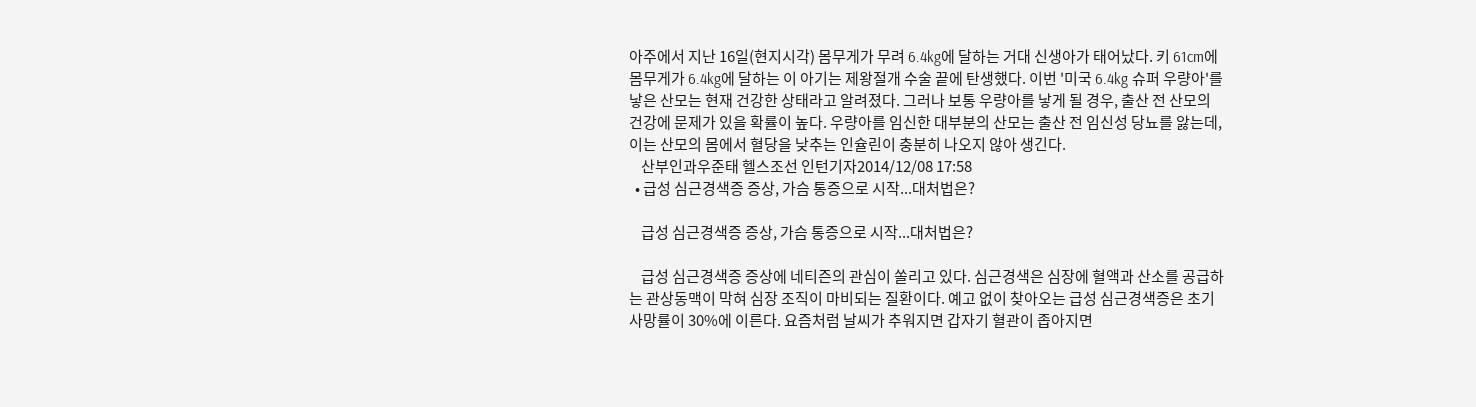아주에서 지난 16일(현지시각) 몸무게가 무려 6.4kg에 달하는 거대 신생아가 태어났다. 키 61cm에 몸무게가 6.4kg에 달하는 이 아기는 제왕절개 수술 끝에 탄생했다. 이번 '미국 6.4kg 슈퍼 우량아'를 낳은 산모는 현재 건강한 상태라고 알려졌다. 그러나 보통 우량아를 낳게 될 경우, 출산 전 산모의 건강에 문제가 있을 확률이 높다. 우량아를 임신한 대부분의 산모는 출산 전 임신성 당뇨를 앓는데, 이는 산모의 몸에서 혈당을 낮추는 인슐린이 충분히 나오지 않아 생긴다.
    산부인과우준태 헬스조선 인턴기자2014/12/08 17:58
  • 급성 심근경색증 증상, 가슴 통증으로 시작...대처법은?

    급성 심근경색증 증상, 가슴 통증으로 시작...대처법은?

    급성 심근경색증 증상에 네티즌의 관심이 쏠리고 있다. 심근경색은 심장에 혈액과 산소를 공급하는 관상동맥이 막혀 심장 조직이 마비되는 질환이다. 예고 없이 찾아오는 급성 심근경색증은 초기 사망률이 30%에 이른다. 요즘처럼 날씨가 추워지면 갑자기 혈관이 좁아지면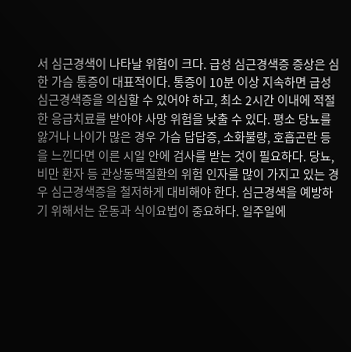서 심근경색이 나타날 위험이 크다. 급성 심근경색증 증상은 심한 가슴 통증이 대표적이다. 통증이 10분 이상 지속하면 급성 심근경색증을 의심할 수 있어야 하고, 최소 2시간 이내에 적절한 응급치료를 받아야 사망 위험을 낮출 수 있다. 평소 당뇨를 앓거나 나이가 많은 경우 가슴 답답증, 소화불량, 호흡곤란 등을 느낀다면 이른 시일 안에 검사를 받는 것이 필요하다. 당뇨, 비만 환자 등 관상동맥질환의 위험 인자를 많이 가지고 있는 경우 심근경색증을 철저하게 대비해야 한다. 심근경색을 예방하기 위해서는 운동과 식이요법이 중요하다. 일주일에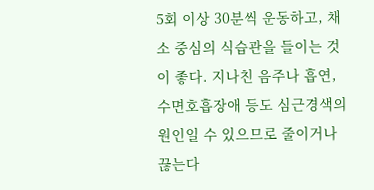5회 이상 30분씩 운동하고, 채소 중심의 식습관을 들이는 것이 좋다. 지나친 음주나 흡연, 수면호흡장애 등도 심근경색의 원인일 수 있으므로 줄이거나 끊는다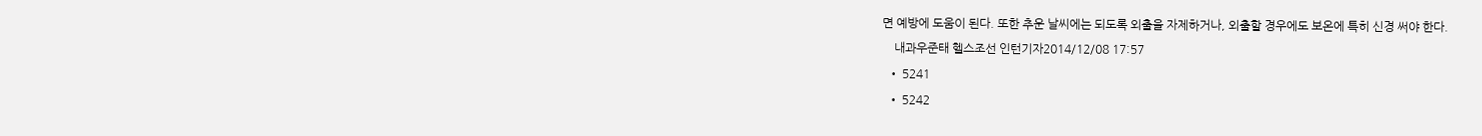면 예방에 도움이 된다. 또한 추운 날씨에는 되도록 외출을 자제하거나, 외출할 경우에도 보온에 특히 신경 써야 한다.
    내과우준태 헬스조선 인턴기자2014/12/08 17:57
  • 5241
  • 5242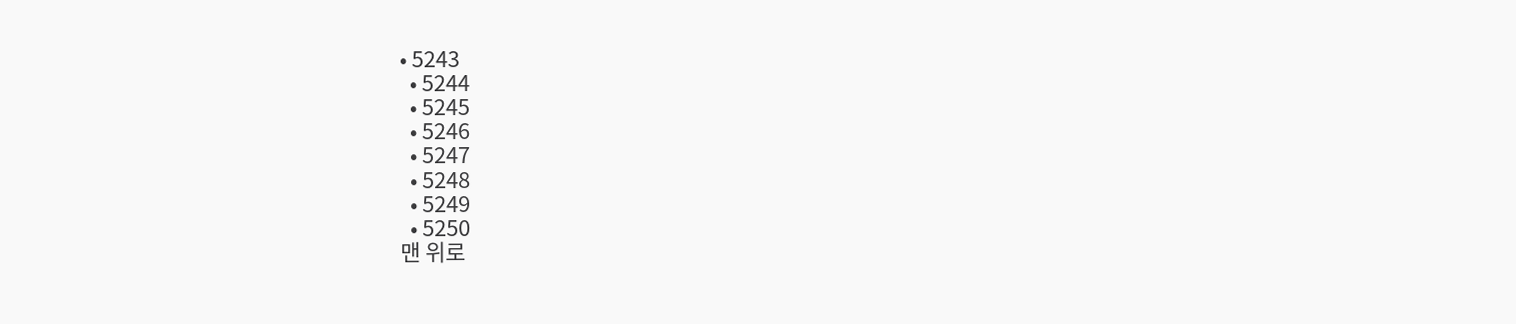• 5243
  • 5244
  • 5245
  • 5246
  • 5247
  • 5248
  • 5249
  • 5250
맨 위로